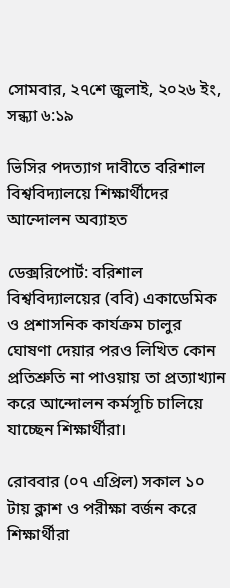সোমবার, ২৭শে জুলাই, ২০২৬ ইং, সন্ধ্যা ৬:১৯

ভিসির পদত্যাগ দাবীতে বরিশাল বিশ্ববিদ্যালয়ে শিক্ষার্থীদের আন্দোলন অব্যাহত

ডেক্সরিপোর্ট: বরিশাল বিশ্ববিদ্যালয়ের (ববি) একাডেমিক ও প্রশাসনিক কার্যক্রম চালুর ঘোষণা দেয়ার পরও লিখিত কোন প্রতিশ্রুতি না পাওয়ায় তা প্রত্যাখ্যান করে আন্দোলন কর্মসূচি চালিয়ে যাচ্ছেন শিক্ষার্থীরা।

রোববার (০৭ এপ্রিল) সকাল ১০ টায় ক্লাশ ও পরীক্ষা বর্জন করে শিক্ষার্থীরা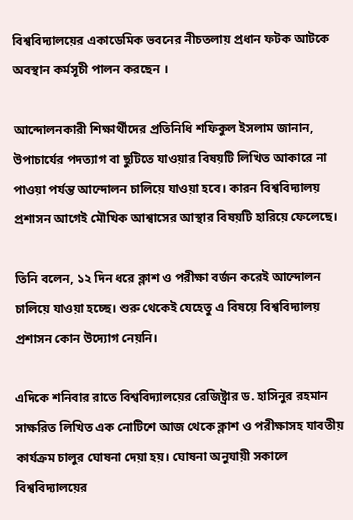বিশ্ববিদ্যালয়ের একাডেমিক ভবনের নীচতলায় প্রধান ফটক আটকে অবস্থান কর্মসূচী পালন করছেন ।

আন্দোলনকারী শিক্ষার্থীদের প্রতিনিধি শফিকুল ইসলাম জানান, উপাচার্যের পদত্যাগ বা ছুটিতে যাওয়ার বিষয়টি লিখিত আকারে না পাওয়া পর্যন্ত আন্দোলন চালিয়ে যাওয়া হবে। কারন বিশ্ববিদ্যালয় প্রশাসন আগেই মৌখিক আশ্বাসের আস্থার বিষয়টি হারিয়ে ফেলেছে।

তিনি বলেন, ১২ দিন ধরে ক্লাশ ও পরীক্ষা বর্জন করেই আন্দোলন চালিয়ে যাওয়া হচ্ছে। শুরু থেকেই যেহেতু এ বিষয়ে বিশ্ববিদ্যালয় প্রশাসন কোন উদ্যোগ নেয়নি।

এদিকে শনিবার রাতে বিশ্ববিদ্যালয়ের রেজিষ্ট্রার ড. হাসিনুর রহমান সাক্ষরিত লিখিত এক নোটিশে আজ থেকে ক্লাশ ও পরীক্ষাসহ যাবতীয় কার্যক্রম চালুর ঘোষনা দেয়া হয়। ঘোষনা অনুযায়ী সকালে বিশ্ববিদ্যালয়ের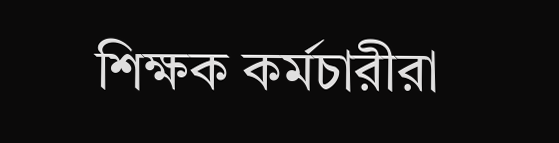শিক্ষক কর্মচারীরা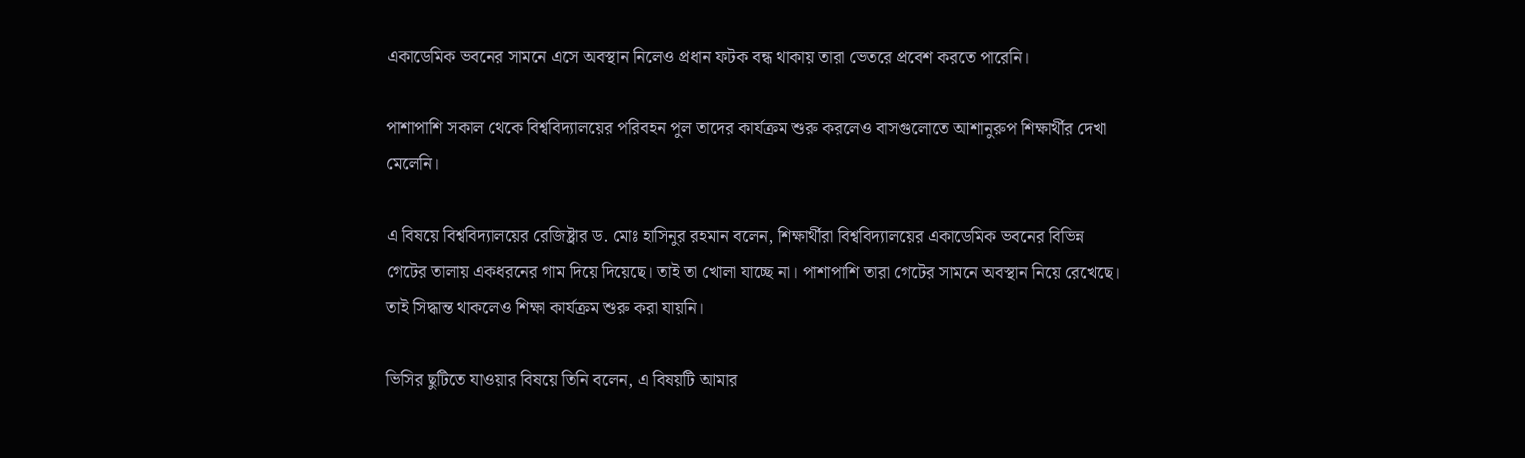একাডেমিক ভবনের সামনে এসে অবস্থান নিলেও প্রধান ফটক বন্ধ থাকায় তারা ভেতরে প্রবেশ করতে পারেনি।

পাশাপাশি সকাল থেকে বিশ্ববিদ্যালয়ের পরিবহন পুল তাদের কার্যক্রম শুরু করলেও বাসগুলোতে আশানুরুপ শিক্ষার্থীর দেখা মেলেনি।

এ বিষয়ে বিশ্ববিদ্যালয়ের রেজিষ্ট্রার ড. মোঃ হাসিনুর রহমান বলেন, শিক্ষার্থীরা বিশ্ববিদ্যালয়ের একাডেমিক ভবনের বিভিন্ন গেটের তালায় একধরনের গাম দিয়ে দিয়েছে। তাই তা খোলা যাচ্ছে না। পাশাপাশি তারা গেটের সামনে অবস্থান নিয়ে রেখেছে। তাই সিদ্ধান্ত থাকলেও শিক্ষা কার্যক্রম শুরু করা যায়নি।

ভিসির ছুটিতে যাওয়ার বিষয়ে তিনি বলেন, এ বিষয়টি আমার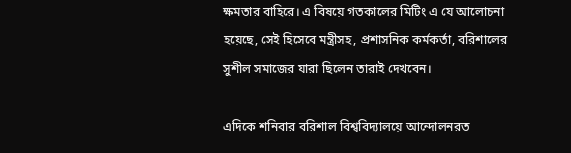ক্ষমতার বাহিরে। এ বিষয়ে গতকালের মিটিং এ যে আলোচনা হয়েছে, সেই হিসেবে মন্ত্রীসহ, প্রশাসনিক কর্মকর্তা, বরিশালের সুশীল সমাজের যারা ছিলেন তারাই দেখবেন।

এদিকে শনিবার বরিশাল বিশ্ববিদ্যালয়ে আন্দোলনরত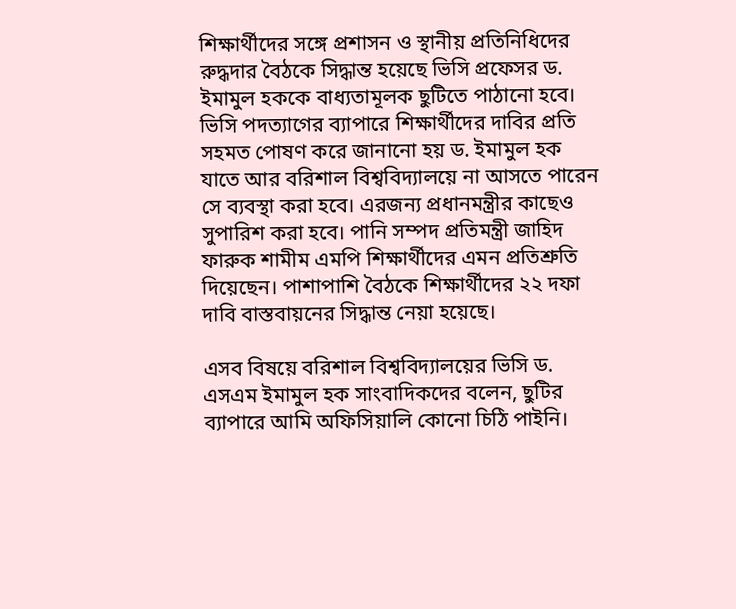শিক্ষার্থীদের সঙ্গে প্রশাসন ও স্থানীয় প্রতিনিধিদের রুদ্ধদার বৈঠকে সিদ্ধান্ত হয়েছে ভিসি প্রফেসর ড. ইমামুল হককে বাধ্যতামূলক ছুটিতে পাঠানো হবে। ভিসি পদত্যাগের ব্যাপারে শিক্ষার্থীদের দাবির প্রতি সহমত পোষণ করে জানানো হয় ড. ইমামুল হক যাতে আর বরিশাল বিশ্ববিদ্যালয়ে না আসতে পারেন সে ব্যবস্থা করা হবে। এরজন্য প্রধানমন্ত্রীর কাছেও সুপারিশ করা হবে। পানি সম্পদ প্রতিমন্ত্রী জাহিদ ফারুক শামীম এমপি শিক্ষার্থীদের এমন প্রতিশ্রুতি দিয়েছেন। পাশাপাশি বৈঠকে শিক্ষার্থীদের ২২ দফা দাবি বাস্তবায়নের সিদ্ধান্ত নেয়া হয়েছে।

এসব বিষয়ে বরিশাল বিশ্ববিদ্যালয়ের ভিসি ড. এসএম ইমামুল হক সাংবাদিকদের বলেন, ছুটির ব্যাপারে আমি অফিসিয়ালি কোনো চিঠি পাইনি।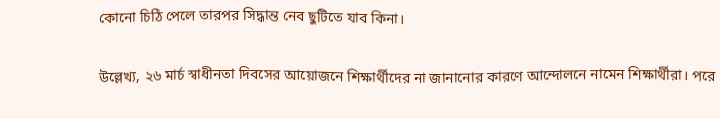কোনো চিঠি পেলে তারপর সিদ্ধান্ত নেব ছুটিতে যাব কিনা।

উল্লেখ্য, ২৬ মার্চ স্বাধীনতা দিবসের আয়োজনে শিক্ষার্থীদের না জানানোর কারণে আন্দোলনে নামেন শিক্ষার্থীরা। পরে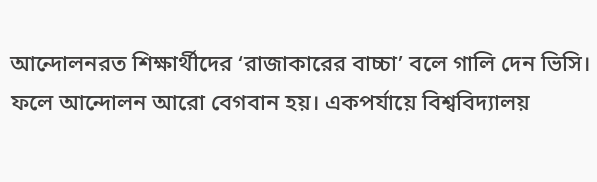আন্দোলনরত শিক্ষার্থীদের ‘রাজাকারের বাচ্চা’ বলে গালি দেন ভিসি। ফলে আন্দোলন আরো বেগবান হয়। একপর্যায়ে বিশ্ববিদ্যালয়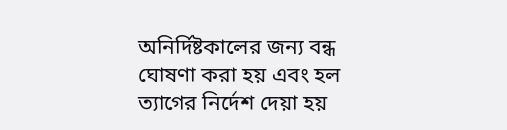অনির্দিষ্টকালের জন্য বন্ধ ঘোষণা করা হয় এবং হল ত্যাগের নির্দেশ দেয়া হয়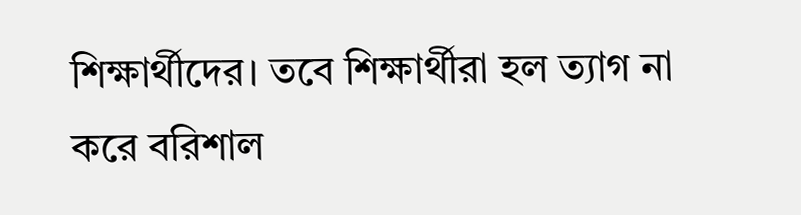শিক্ষার্থীদের। তবে শিক্ষার্থীরা হল ত্যাগ না করে বরিশাল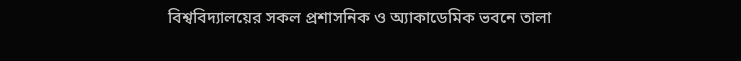বিশ্ববিদ্যালয়ের সকল প্রশাসনিক ও অ্যাকাডেমিক ভবনে তালা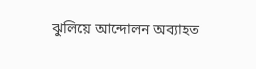ঝুলিয়ে আন্দোলন অব্যাহত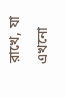রাখে, যা এখনো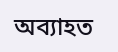অব্যাহত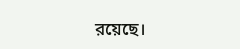রয়েছে।